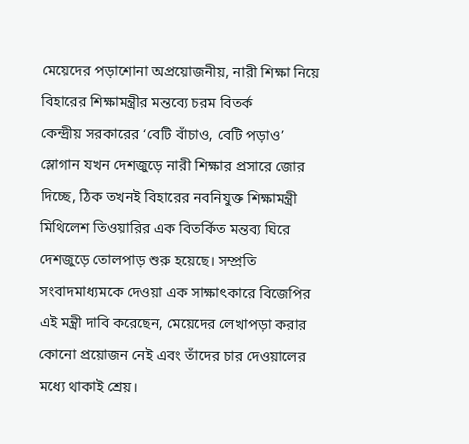মেয়েদের পড়াশোনা অপ্রয়োজনীয়, নারী শিক্ষা নিয়ে বিহারের শিক্ষামন্ত্রীর মন্তব্যে চরম বিতর্ক
কেন্দ্রীয় সরকারের ‘বেটি বাঁচাও, বেটি পড়াও’ স্লোগান যখন দেশজুড়ে নারী শিক্ষার প্রসারে জোর দিচ্ছে, ঠিক তখনই বিহারের নবনিযুক্ত শিক্ষামন্ত্রী মিথিলেশ তিওয়ারির এক বিতর্কিত মন্তব্য ঘিরে দেশজুড়ে তোলপাড় শুরু হয়েছে। সম্প্রতি সংবাদমাধ্যমকে দেওয়া এক সাক্ষাৎকারে বিজেপির এই মন্ত্রী দাবি করেছেন, মেয়েদের লেখাপড়া করার কোনো প্রয়োজন নেই এবং তাঁদের চার দেওয়ালের মধ্যে থাকাই শ্রেয়।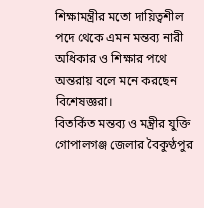শিক্ষামন্ত্রীর মতো দায়িত্বশীল পদে থেকে এমন মন্তব্য নারী অধিকার ও শিক্ষার পথে অন্তরায় বলে মনে করছেন বিশেষজ্ঞরা।
বিতর্কিত মন্তব্য ও মন্ত্রীর যুক্তি
গোপালগঞ্জ জেলার বৈকুণ্ঠপুর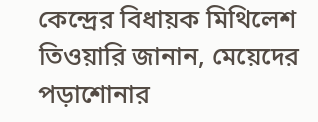কেন্দ্রের বিধায়ক মিথিলেশ তিওয়ারি জানান, মেয়েদের পড়াশোনার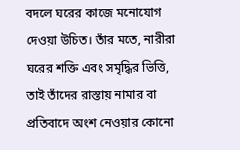বদলে ঘরের কাজে মনোযোগ দেওয়া উচিত। তাঁর মতে, নারীরা ঘরের শক্তি এবং সমৃদ্ধির ভিত্তি, তাই তাঁদের রাস্তায় নামার বা প্রতিবাদে অংশ নেওয়ার কোনো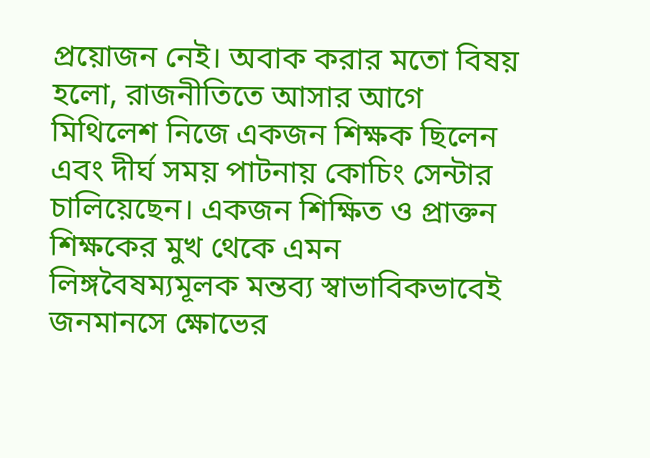প্রয়োজন নেই। অবাক করার মতো বিষয় হলো, রাজনীতিতে আসার আগে মিথিলেশ নিজে একজন শিক্ষক ছিলেন এবং দীর্ঘ সময় পাটনায় কোচিং সেন্টার চালিয়েছেন। একজন শিক্ষিত ও প্রাক্তন শিক্ষকের মুখ থেকে এমন লিঙ্গবৈষম্যমূলক মন্তব্য স্বাভাবিকভাবেই জনমানসে ক্ষোভের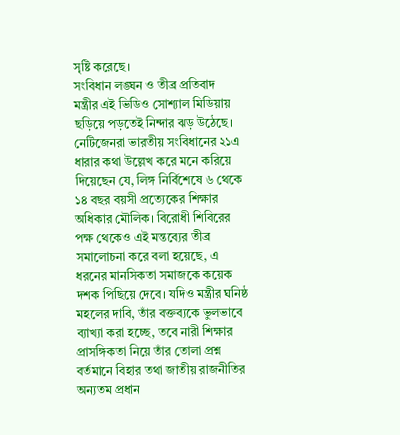সৃষ্টি করেছে।
সংবিধান লঙ্ঘন ও তীব্র প্রতিবাদ
মন্ত্রীর এই ভিডিও সোশ্যাল মিডিয়ায় ছড়িয়ে পড়তেই নিন্দার ঝড় উঠেছে। নেটিজেনরা ভারতীয় সংবিধানের ২১এ ধারার কথা উল্লেখ করে মনে করিয়ে দিয়েছেন যে, লিঙ্গ নির্বিশেষে ৬ থেকে ১৪ বছর বয়সী প্রত্যেকের শিক্ষার অধিকার মৌলিক। বিরোধী শিবিরের পক্ষ থেকেও এই মন্তব্যের তীব্র সমালোচনা করে বলা হয়েছে, এ ধরনের মানসিকতা সমাজকে কয়েক দশক পিছিয়ে দেবে। যদিও মন্ত্রীর ঘনিষ্ঠ মহলের দাবি, তাঁর বক্তব্যকে ভুলভাবে ব্যাখ্যা করা হচ্ছে, তবে নারী শিক্ষার প্রাসঙ্গিকতা নিয়ে তাঁর তোলা প্রশ্ন বর্তমানে বিহার তথা জাতীয় রাজনীতির অন্যতম প্রধান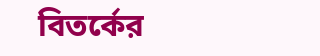বিতর্কের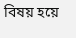বিষয় হয়ে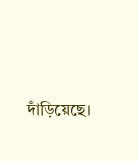দাঁড়িয়েছে।